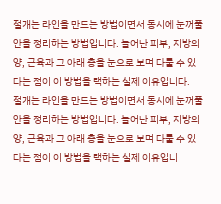절개는 라인을 만드는 방법이면서 동시에 눈꺼풀 안을 정리하는 방법입니다. 늘어난 피부, 지방의 양, 근육과 그 아래 층을 눈으로 보며 다룰 수 있다는 점이 이 방법을 택하는 실제 이유입니다.
절개는 라인을 만드는 방법이면서 동시에 눈꺼풀 안을 정리하는 방법입니다. 늘어난 피부, 지방의 양, 근육과 그 아래 층을 눈으로 보며 다룰 수 있다는 점이 이 방법을 택하는 실제 이유입니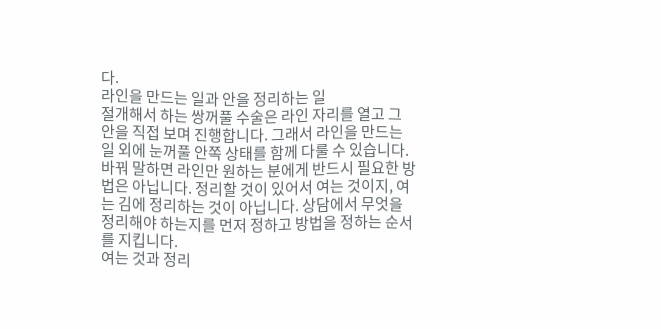다.
라인을 만드는 일과 안을 정리하는 일
절개해서 하는 쌍꺼풀 수술은 라인 자리를 열고 그 안을 직접 보며 진행합니다. 그래서 라인을 만드는 일 외에 눈꺼풀 안쪽 상태를 함께 다룰 수 있습니다.
바꿔 말하면 라인만 원하는 분에게 반드시 필요한 방법은 아닙니다. 정리할 것이 있어서 여는 것이지, 여는 김에 정리하는 것이 아닙니다. 상담에서 무엇을 정리해야 하는지를 먼저 정하고 방법을 정하는 순서를 지킵니다.
여는 것과 정리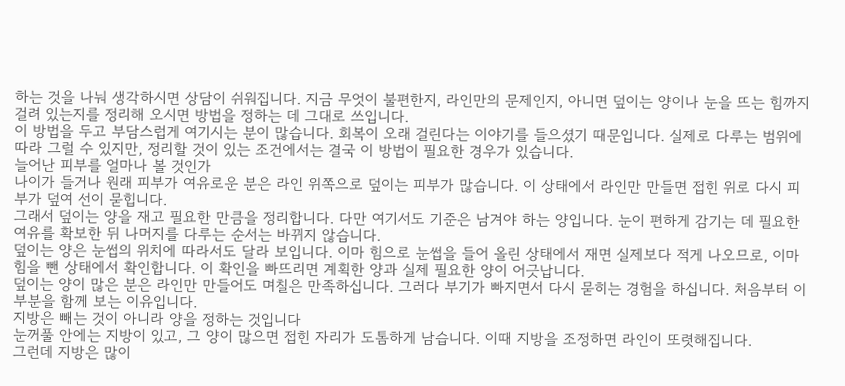하는 것을 나눠 생각하시면 상담이 쉬워집니다. 지금 무엇이 불편한지, 라인만의 문제인지, 아니면 덮이는 양이나 눈을 뜨는 힘까지 걸려 있는지를 정리해 오시면 방법을 정하는 데 그대로 쓰입니다.
이 방법을 두고 부담스럽게 여기시는 분이 많습니다. 회복이 오래 걸린다는 이야기를 들으셨기 때문입니다. 실제로 다루는 범위에 따라 그럴 수 있지만, 정리할 것이 있는 조건에서는 결국 이 방법이 필요한 경우가 있습니다.
늘어난 피부를 얼마나 볼 것인가
나이가 들거나 원래 피부가 여유로운 분은 라인 위쪽으로 덮이는 피부가 많습니다. 이 상태에서 라인만 만들면 접힌 위로 다시 피부가 덮여 선이 묻힙니다.
그래서 덮이는 양을 재고 필요한 만큼을 정리합니다. 다만 여기서도 기준은 남겨야 하는 양입니다. 눈이 편하게 감기는 데 필요한 여유를 확보한 뒤 나머지를 다루는 순서는 바뀌지 않습니다.
덮이는 양은 눈썹의 위치에 따라서도 달라 보입니다. 이마 힘으로 눈썹을 들어 올린 상태에서 재면 실제보다 적게 나오므로, 이마 힘을 뺀 상태에서 확인합니다. 이 확인을 빠뜨리면 계획한 양과 실제 필요한 양이 어긋납니다.
덮이는 양이 많은 분은 라인만 만들어도 며칠은 만족하십니다. 그러다 부기가 빠지면서 다시 묻히는 경험을 하십니다. 처음부터 이 부분을 함께 보는 이유입니다.
지방은 빼는 것이 아니라 양을 정하는 것입니다
눈꺼풀 안에는 지방이 있고, 그 양이 많으면 접힌 자리가 도톰하게 남습니다. 이때 지방을 조정하면 라인이 또렷해집니다.
그런데 지방은 많이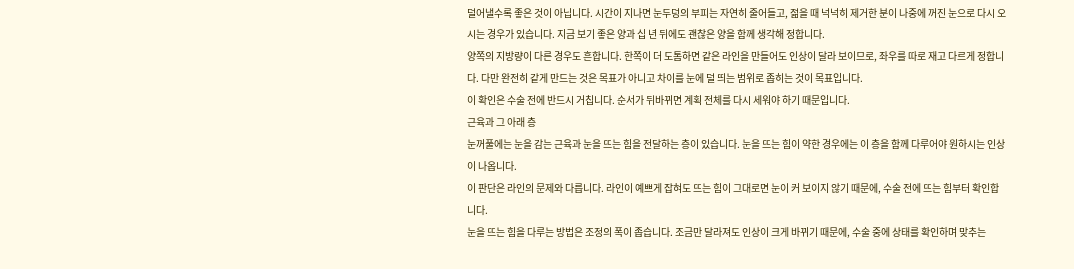덜어낼수록 좋은 것이 아닙니다. 시간이 지나면 눈두덩의 부피는 자연히 줄어들고, 젊을 때 넉넉히 제거한 분이 나중에 꺼진 눈으로 다시 오시는 경우가 있습니다. 지금 보기 좋은 양과 십 년 뒤에도 괜찮은 양을 함께 생각해 정합니다.
양쪽의 지방량이 다른 경우도 흔합니다. 한쪽이 더 도톰하면 같은 라인을 만들어도 인상이 달라 보이므로, 좌우를 따로 재고 다르게 정합니다. 다만 완전히 같게 만드는 것은 목표가 아니고 차이를 눈에 덜 띄는 범위로 좁히는 것이 목표입니다.
이 확인은 수술 전에 반드시 거칩니다. 순서가 뒤바뀌면 계획 전체를 다시 세워야 하기 때문입니다.
근육과 그 아래 층
눈꺼풀에는 눈을 감는 근육과 눈을 뜨는 힘을 전달하는 층이 있습니다. 눈을 뜨는 힘이 약한 경우에는 이 층을 함께 다루어야 원하시는 인상이 나옵니다.
이 판단은 라인의 문제와 다릅니다. 라인이 예쁘게 잡혀도 뜨는 힘이 그대로면 눈이 커 보이지 않기 때문에, 수술 전에 뜨는 힘부터 확인합니다.
눈을 뜨는 힘을 다루는 방법은 조정의 폭이 좁습니다. 조금만 달라져도 인상이 크게 바뀌기 때문에, 수술 중에 상태를 확인하며 맞추는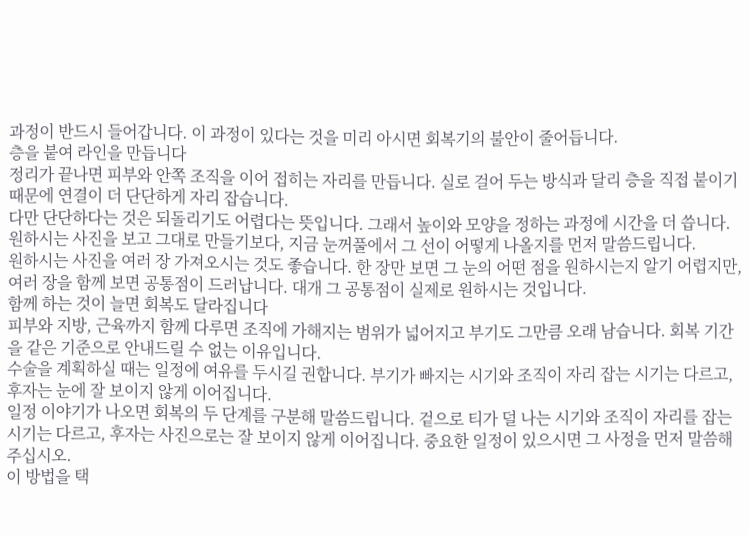과정이 반드시 들어갑니다. 이 과정이 있다는 것을 미리 아시면 회복기의 불안이 줄어듭니다.
층을 붙여 라인을 만듭니다
정리가 끝나면 피부와 안쪽 조직을 이어 접히는 자리를 만듭니다. 실로 걸어 두는 방식과 달리 층을 직접 붙이기 때문에 연결이 더 단단하게 자리 잡습니다.
다만 단단하다는 것은 되돌리기도 어렵다는 뜻입니다. 그래서 높이와 모양을 정하는 과정에 시간을 더 씁니다. 원하시는 사진을 보고 그대로 만들기보다, 지금 눈꺼풀에서 그 선이 어떻게 나올지를 먼저 말씀드립니다.
원하시는 사진을 여러 장 가져오시는 것도 좋습니다. 한 장만 보면 그 눈의 어떤 점을 원하시는지 알기 어렵지만, 여러 장을 함께 보면 공통점이 드러납니다. 대개 그 공통점이 실제로 원하시는 것입니다.
함께 하는 것이 늘면 회복도 달라집니다
피부와 지방, 근육까지 함께 다루면 조직에 가해지는 범위가 넓어지고 부기도 그만큼 오래 남습니다. 회복 기간을 같은 기준으로 안내드릴 수 없는 이유입니다.
수술을 계획하실 때는 일정에 여유를 두시길 권합니다. 부기가 빠지는 시기와 조직이 자리 잡는 시기는 다르고, 후자는 눈에 잘 보이지 않게 이어집니다.
일정 이야기가 나오면 회복의 두 단계를 구분해 말씀드립니다. 겉으로 티가 덜 나는 시기와 조직이 자리를 잡는 시기는 다르고, 후자는 사진으로는 잘 보이지 않게 이어집니다. 중요한 일정이 있으시면 그 사정을 먼저 말씀해 주십시오.
이 방법을 택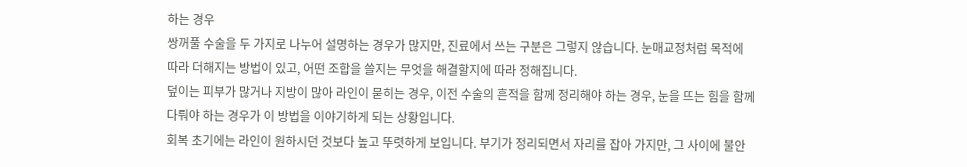하는 경우
쌍꺼풀 수술을 두 가지로 나누어 설명하는 경우가 많지만, 진료에서 쓰는 구분은 그렇지 않습니다. 눈매교정처럼 목적에 따라 더해지는 방법이 있고, 어떤 조합을 쓸지는 무엇을 해결할지에 따라 정해집니다.
덮이는 피부가 많거나 지방이 많아 라인이 묻히는 경우, 이전 수술의 흔적을 함께 정리해야 하는 경우, 눈을 뜨는 힘을 함께 다뤄야 하는 경우가 이 방법을 이야기하게 되는 상황입니다.
회복 초기에는 라인이 원하시던 것보다 높고 뚜렷하게 보입니다. 부기가 정리되면서 자리를 잡아 가지만, 그 사이에 불안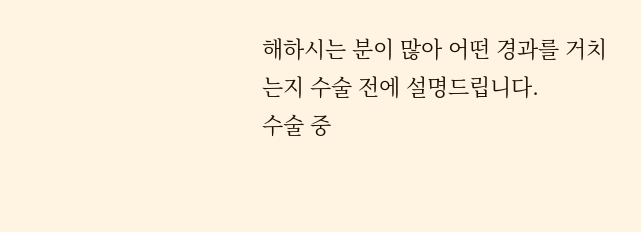해하시는 분이 많아 어떤 경과를 거치는지 수술 전에 설명드립니다.
수술 중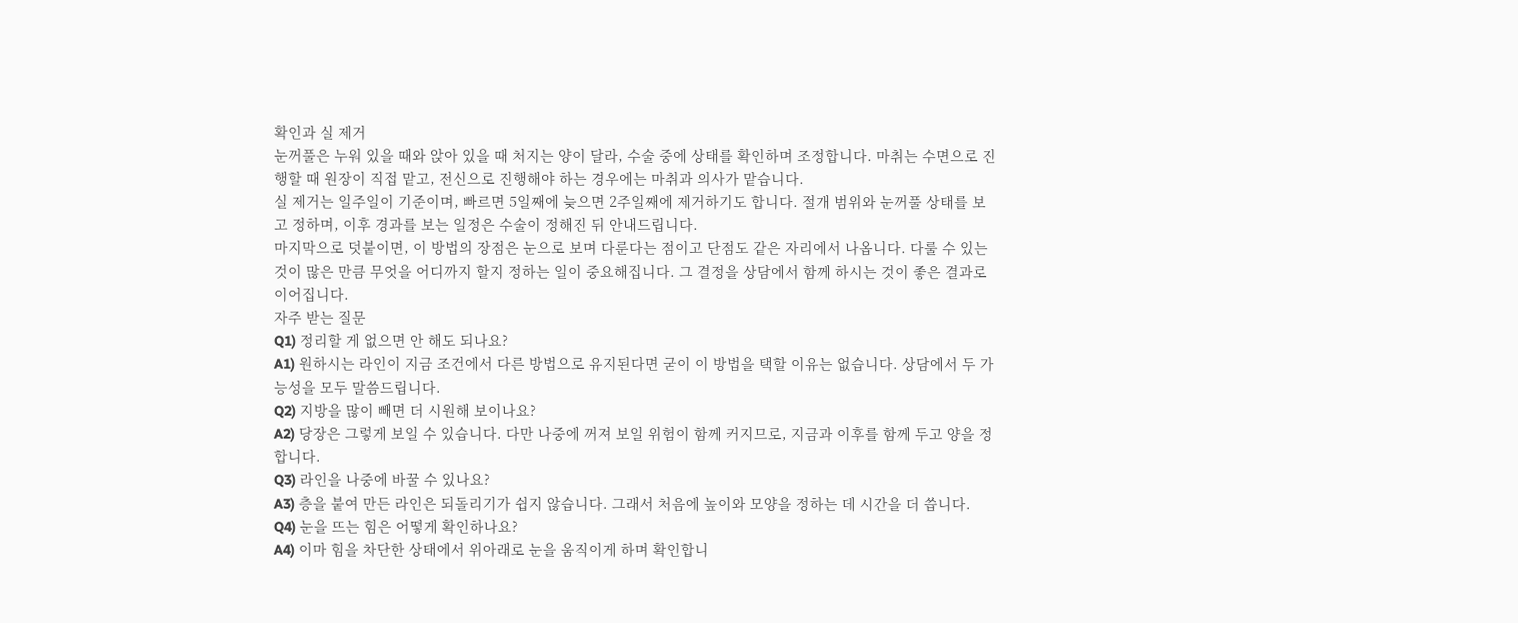확인과 실 제거
눈꺼풀은 누워 있을 때와 앉아 있을 때 처지는 양이 달라, 수술 중에 상태를 확인하며 조정합니다. 마취는 수면으로 진행할 때 원장이 직접 맡고, 전신으로 진행해야 하는 경우에는 마취과 의사가 맡습니다.
실 제거는 일주일이 기준이며, 빠르면 5일째에 늦으면 2주일째에 제거하기도 합니다. 절개 범위와 눈꺼풀 상태를 보고 정하며, 이후 경과를 보는 일정은 수술이 정해진 뒤 안내드립니다.
마지막으로 덧붙이면, 이 방법의 장점은 눈으로 보며 다룬다는 점이고 단점도 같은 자리에서 나옵니다. 다룰 수 있는 것이 많은 만큼 무엇을 어디까지 할지 정하는 일이 중요해집니다. 그 결정을 상담에서 함께 하시는 것이 좋은 결과로 이어집니다.
자주 받는 질문
Q1) 정리할 게 없으면 안 해도 되나요?
A1) 원하시는 라인이 지금 조건에서 다른 방법으로 유지된다면 굳이 이 방법을 택할 이유는 없습니다. 상담에서 두 가능성을 모두 말씀드립니다.
Q2) 지방을 많이 빼면 더 시원해 보이나요?
A2) 당장은 그렇게 보일 수 있습니다. 다만 나중에 꺼져 보일 위험이 함께 커지므로, 지금과 이후를 함께 두고 양을 정합니다.
Q3) 라인을 나중에 바꿀 수 있나요?
A3) 층을 붙여 만든 라인은 되돌리기가 쉽지 않습니다. 그래서 처음에 높이와 모양을 정하는 데 시간을 더 씁니다.
Q4) 눈을 뜨는 힘은 어떻게 확인하나요?
A4) 이마 힘을 차단한 상태에서 위아래로 눈을 움직이게 하며 확인합니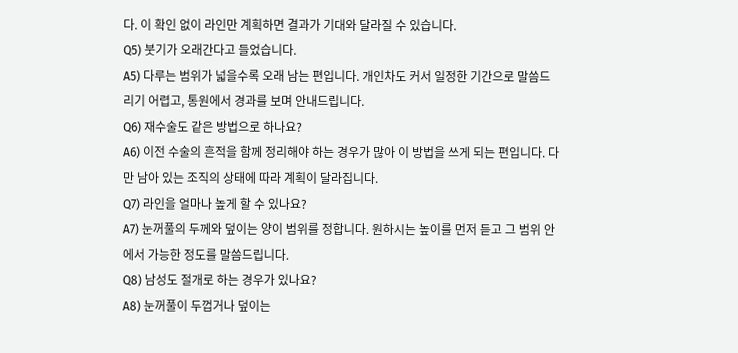다. 이 확인 없이 라인만 계획하면 결과가 기대와 달라질 수 있습니다.
Q5) 붓기가 오래간다고 들었습니다.
A5) 다루는 범위가 넓을수록 오래 남는 편입니다. 개인차도 커서 일정한 기간으로 말씀드리기 어렵고, 통원에서 경과를 보며 안내드립니다.
Q6) 재수술도 같은 방법으로 하나요?
A6) 이전 수술의 흔적을 함께 정리해야 하는 경우가 많아 이 방법을 쓰게 되는 편입니다. 다만 남아 있는 조직의 상태에 따라 계획이 달라집니다.
Q7) 라인을 얼마나 높게 할 수 있나요?
A7) 눈꺼풀의 두께와 덮이는 양이 범위를 정합니다. 원하시는 높이를 먼저 듣고 그 범위 안에서 가능한 정도를 말씀드립니다.
Q8) 남성도 절개로 하는 경우가 있나요?
A8) 눈꺼풀이 두껍거나 덮이는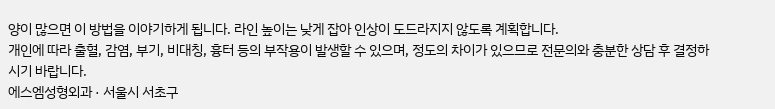양이 많으면 이 방법을 이야기하게 됩니다. 라인 높이는 낮게 잡아 인상이 도드라지지 않도록 계획합니다.
개인에 따라 출혈, 감염, 부기, 비대칭, 흉터 등의 부작용이 발생할 수 있으며, 정도의 차이가 있으므로 전문의와 충분한 상담 후 결정하시기 바랍니다.
에스엠성형외과 · 서울시 서초구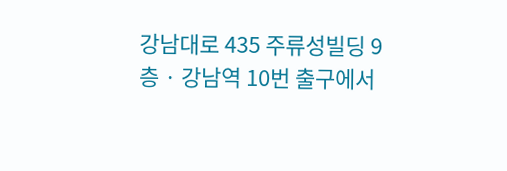강남대로 435 주류성빌딩 9층 · 강남역 10번 출구에서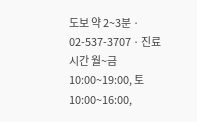도보 약 2~3분 · 02-537-3707 · 진료시간 월~금 10:00~19:00, 토 10:00~16:00,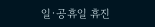일·공휴일 휴진